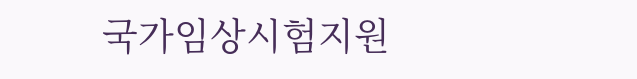국가임상시험지원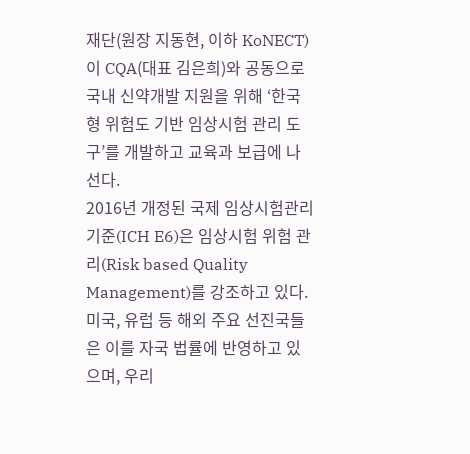재단(원장 지동현, 이하 KoNECT)이 CQA(대표 김은희)와 공동으로 국내 신약개발 지원을 위해 ‘한국형 위험도 기반 임상시험 관리 도구’를 개발하고 교육과 보급에 나선다.
2016년 개정된 국제 임상시험관리기준(ICH E6)은 임상시험 위험 관리(Risk based Quality Management)를 강조하고 있다. 미국, 유럽 등 해외 주요 선진국들은 이를 자국 법률에 반영하고 있으며, 우리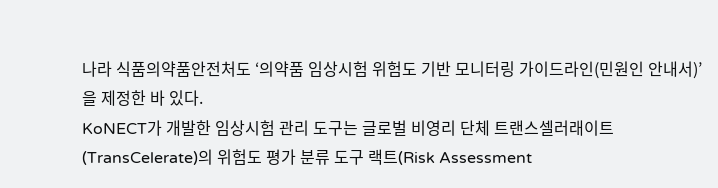나라 식품의약품안전처도 ‘의약품 임상시험 위험도 기반 모니터링 가이드라인(민원인 안내서)’을 제정한 바 있다.
KoNECT가 개발한 임상시험 관리 도구는 글로벌 비영리 단체 트랜스셀러래이트(TransCelerate)의 위험도 평가 분류 도구 랙트(Risk Assessment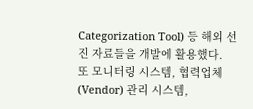Categorization Tool) 등 해외 선진 자료들을 개발에 활용했다.
또 모니터링 시스템, 협력업체(Vendor) 관리 시스템,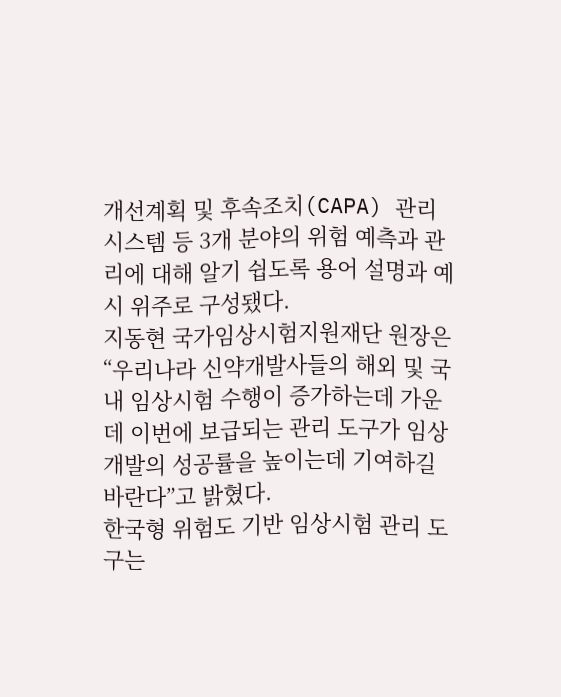개선계획 및 후속조치(CAPA) 관리 시스템 등 3개 분야의 위험 예측과 관리에 대해 알기 쉽도록 용어 설명과 예시 위주로 구성됐다.
지동현 국가임상시험지원재단 원장은 “우리나라 신약개발사들의 해외 및 국내 임상시험 수행이 증가하는데 가운데 이번에 보급되는 관리 도구가 임상개발의 성공률을 높이는데 기여하길 바란다”고 밝혔다.
한국형 위험도 기반 임상시험 관리 도구는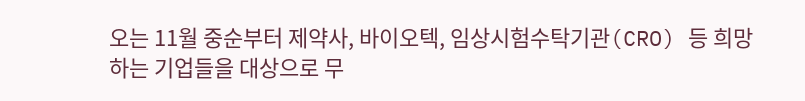오는 11월 중순부터 제약사, 바이오텍, 임상시험수탁기관(CRO) 등 희망하는 기업들을 대상으로 무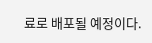료로 배포될 예정이다.